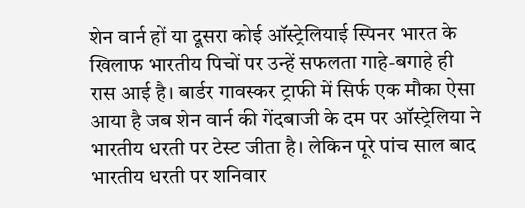शेन वार्न हों या दूसरा कोई ऑस्ट्रेलियाई स्पिनर भारत के खिलाफ भारतीय पिचों पर उन्हें सफलता गाहे-बगाहे ही रास आई है। बार्डर गावस्कर ट्राफी में सिर्फ एक मौका ऐसा आया है जब शेन वार्न की गेंदबाजी के दम पर ऑस्ट्रेलिया ने भारतीय धरती पर टेस्ट जीता है। लेकिन पूरे पांच साल बाद भारतीय धरती पर शनिवार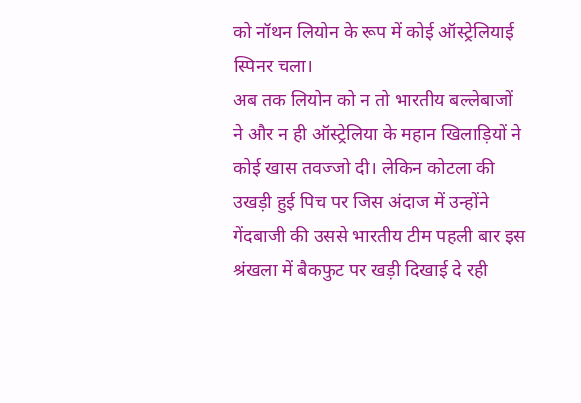को नॉथन लियोन के रूप में कोई ऑस्ट्रेलियाई स्पिनर चला।
अब तक लियोन को न तो भारतीय बल्लेबाजों ने और न ही ऑस्ट्रेलिया के महान खिलाड़ियों ने कोई खास तवज्जो दी। लेकिन कोटला की उखड़ी हुई पिच पर जिस अंदाज में उन्होंने गेंदबाजी की उससे भारतीय टीम पहली बार इस श्रंखला में बैकफुट पर खड़ी दिखाई दे रही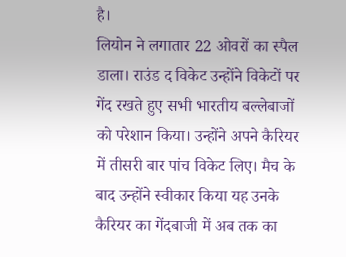है।
लियोन ने लगातार 22 ओवरों का स्पैल डाला। राउंड द विकेट उन्होंने विकेटों पर गेंद रखते हुए सभी भारतीय बल्लेबाजों को परेशान किया। उन्होंने अपने कैरियर में तीसरी बार पांच विकेट लिए। मैच के बाद उन्होंने स्वीकार किया यह उनके कैरियर का गेंदबाजी में अब तक का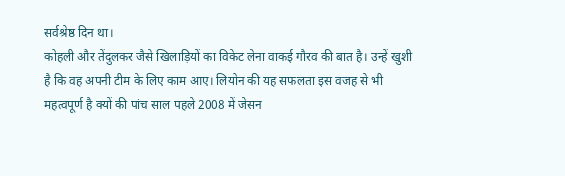सर्वश्रेष्ठ दिन था।
कोहली और तेंदुलकर जैसे खिलाड़ियों का विकेट लेना वाकई गौरव की बात है। उन्हें खुशी है कि वह अपनी टीम के लिए काम आए। लियोन की यह सफलता इस वजह से भी महत्वपूर्ण है क्यों की पांच साल पहले 2008 में जेसन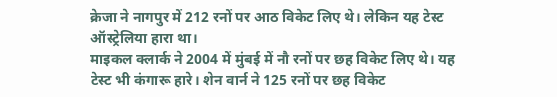क्रेजा ने नागपुर में 212 रनों पर आठ विकेट लिए थे। लेकिन यह टेस्ट ऑस्ट्रेलिया हारा था।
माइकल क्लार्क ने 2004 में मुंबई में नौ रनों पर छह विकेट लिए थे। यह टेस्ट भी कंगारू हारे। शेन वार्न ने 125 रनों पर छह विकेट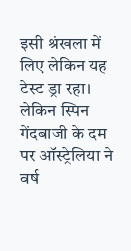इसी श्रंखला में लिए लेकिन यह टेस्ट ड्रा रहा। लेकिन स्पिन गेंदबाजी के दम पर ऑस्ट्रेलिया ने वर्ष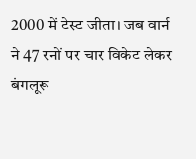2000 में टेस्ट जीता। जब वार्न ने 47 रनों पर चार विकेट लेकर बंगलूरू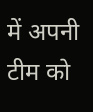में अपनी टीम को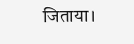जिताया।